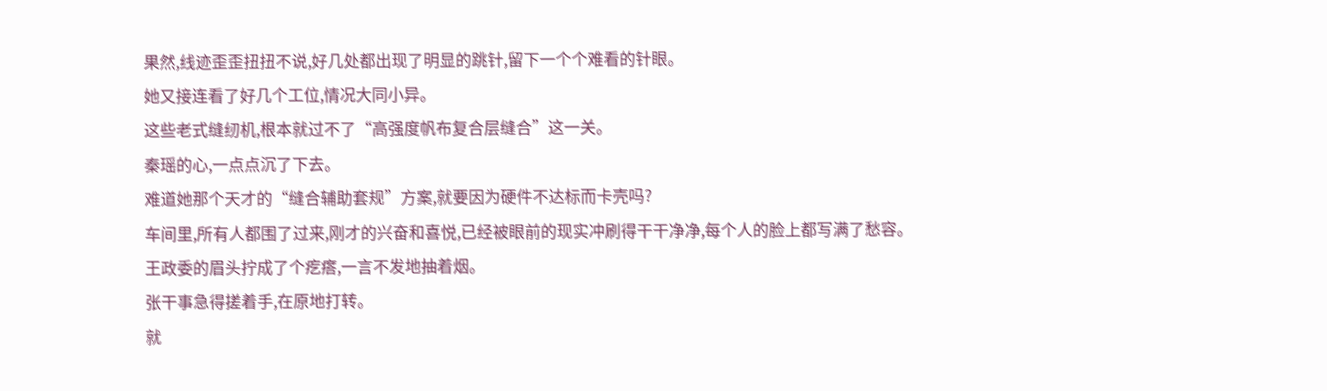果然,线迹歪歪扭扭不说,好几处都出现了明显的跳针,留下一个个难看的针眼。
她又接连看了好几个工位,情况大同小异。
这些老式缝纫机,根本就过不了“高强度帆布复合层缝合”这一关。
秦瑶的心,一点点沉了下去。
难道她那个天才的“缝合辅助套规”方案,就要因为硬件不达标而卡壳吗?
车间里,所有人都围了过来,刚才的兴奋和喜悦,已经被眼前的现实冲刷得干干净净,每个人的脸上都写满了愁容。
王政委的眉头拧成了个疙瘩,一言不发地抽着烟。
张干事急得搓着手,在原地打转。
就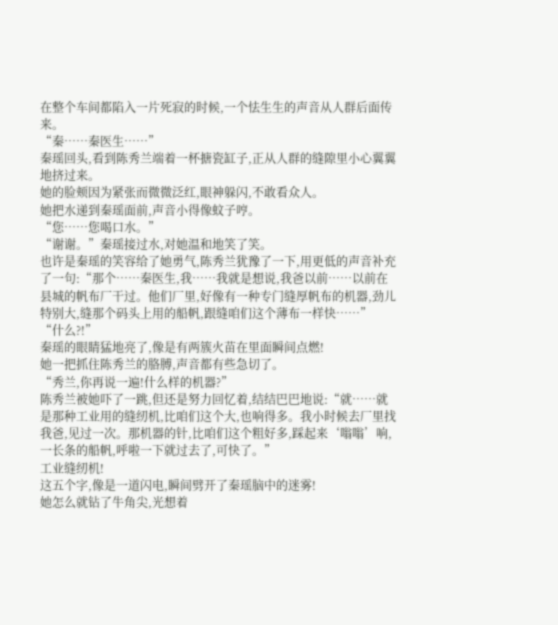在整个车间都陷入一片死寂的时候,一个怯生生的声音从人群后面传来。
“秦……秦医生……”
秦瑶回头,看到陈秀兰端着一杯搪瓷缸子,正从人群的缝隙里小心翼翼地挤过来。
她的脸颊因为紧张而微微泛红,眼神躲闪,不敢看众人。
她把水递到秦瑶面前,声音小得像蚊子哼。
“您……您喝口水。”
“谢谢。”秦瑶接过水,对她温和地笑了笑。
也许是秦瑶的笑容给了她勇气,陈秀兰犹豫了一下,用更低的声音补充了一句:“那个……秦医生,我……我就是想说,我爸以前……以前在县城的帆布厂干过。他们厂里,好像有一种专门缝厚帆布的机器,劲儿特别大,缝那个码头上用的船帆,跟缝咱们这个薄布一样快……”
“什么?!”
秦瑶的眼睛猛地亮了,像是有两簇火苗在里面瞬间点燃!
她一把抓住陈秀兰的胳膊,声音都有些急切了。
“秀兰,你再说一遍!什么样的机器?”
陈秀兰被她吓了一跳,但还是努力回忆着,结结巴巴地说:“就……就是那种工业用的缝纫机,比咱们这个大,也响得多。我小时候去厂里找我爸,见过一次。那机器的针,比咱们这个粗好多,踩起来‘嗡嗡’响,一长条的船帆,呼啦一下就过去了,可快了。”
工业缝纫机!
这五个字,像是一道闪电,瞬间劈开了秦瑶脑中的迷雾!
她怎么就钻了牛角尖,光想着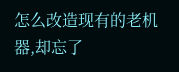怎么改造现有的老机器,却忘了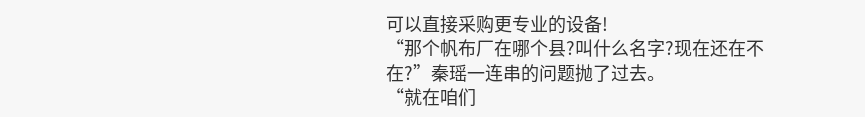可以直接采购更专业的设备!
“那个帆布厂在哪个县?叫什么名字?现在还在不在?”秦瑶一连串的问题抛了过去。
“就在咱们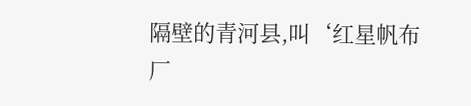隔壁的青河县,叫‘红星帆布厂